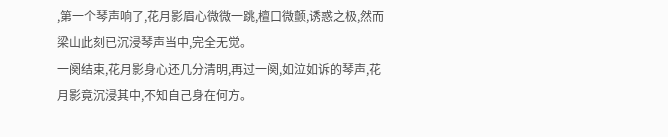,第一个琴声响了,花月影眉心微微一跳,檀口微颤,诱惑之极,然而梁山此刻已沉浸琴声当中,完全无觉。
一阕结束,花月影身心还几分清明,再过一阕,如泣如诉的琴声,花月影竟沉浸其中,不知自己身在何方。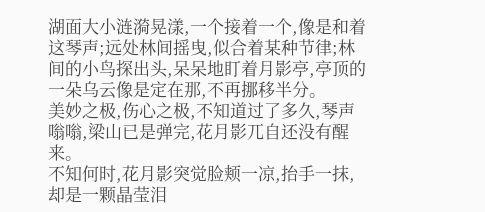湖面大小涟漪晃漾,一个接着一个,像是和着这琴声;远处林间摇曳,似合着某种节律;林间的小鸟探出头,呆呆地盯着月影亭,亭顶的一朵乌云像是定在那,不再挪移半分。
美妙之极,伤心之极,不知道过了多久,琴声嗡嗡,梁山已是弹完,花月影兀自还没有醒来。
不知何时,花月影突觉脸颊一凉,抬手一抹,却是一颗晶莹泪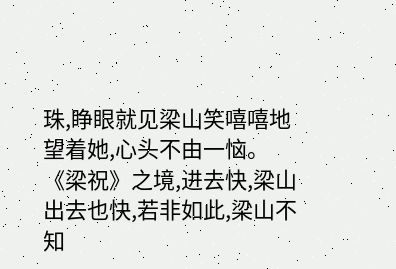珠,睁眼就见梁山笑嘻嘻地望着她,心头不由一恼。
《梁祝》之境,进去快,梁山出去也快,若非如此,梁山不知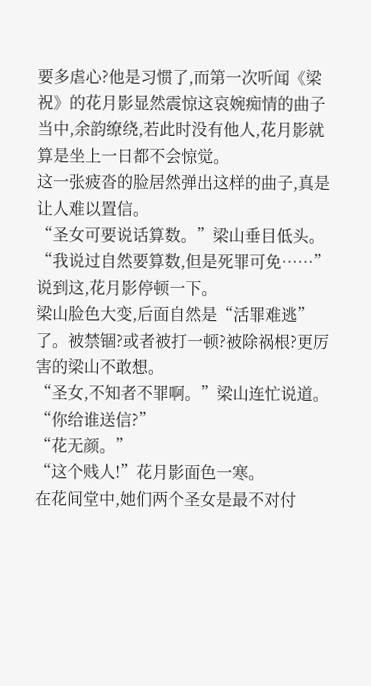要多虐心?他是习惯了,而第一次听闻《梁祝》的花月影显然震惊这哀婉痴情的曲子当中,余韵缭绕,若此时没有他人,花月影就算是坐上一日都不会惊觉。
这一张疲沓的脸居然弹出这样的曲子,真是让人难以置信。
“圣女可要说话算数。”梁山垂目低头。
“我说过自然要算数,但是死罪可免……”说到这,花月影停顿一下。
梁山脸色大变,后面自然是“活罪难逃”了。被禁锢?或者被打一顿?被除祸根?更厉害的梁山不敢想。
“圣女,不知者不罪啊。”梁山连忙说道。
“你给谁送信?”
“花无颜。”
“这个贱人!”花月影面色一寒。
在花间堂中,她们两个圣女是最不对付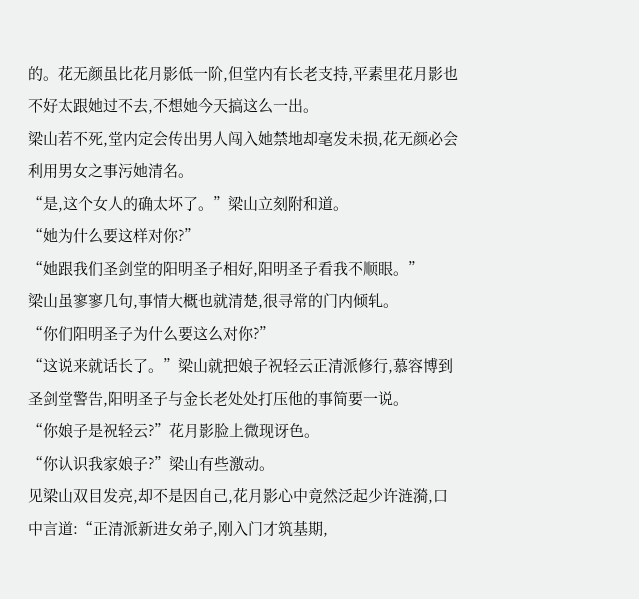的。花无颜虽比花月影低一阶,但堂内有长老支持,平素里花月影也不好太跟她过不去,不想她今天搞这么一出。
梁山若不死,堂内定会传出男人闯入她禁地却毫发未损,花无颜必会利用男女之事污她清名。
“是,这个女人的确太坏了。”梁山立刻附和道。
“她为什么要这样对你?”
“她跟我们圣剑堂的阳明圣子相好,阳明圣子看我不顺眼。”
梁山虽寥寥几句,事情大概也就清楚,很寻常的门内倾轧。
“你们阳明圣子为什么要这么对你?”
“这说来就话长了。”梁山就把娘子祝轻云正清派修行,慕容博到圣剑堂警告,阳明圣子与金长老处处打压他的事简要一说。
“你娘子是祝轻云?”花月影脸上微现讶色。
“你认识我家娘子?”梁山有些激动。
见梁山双目发亮,却不是因自己,花月影心中竟然泛起少许涟漪,口中言道:“正清派新进女弟子,刚入门才筑基期,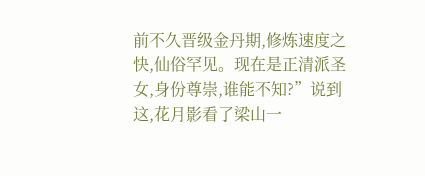前不久晋级金丹期,修炼速度之快,仙俗罕见。现在是正清派圣女,身份尊崇,谁能不知?”说到这,花月影看了梁山一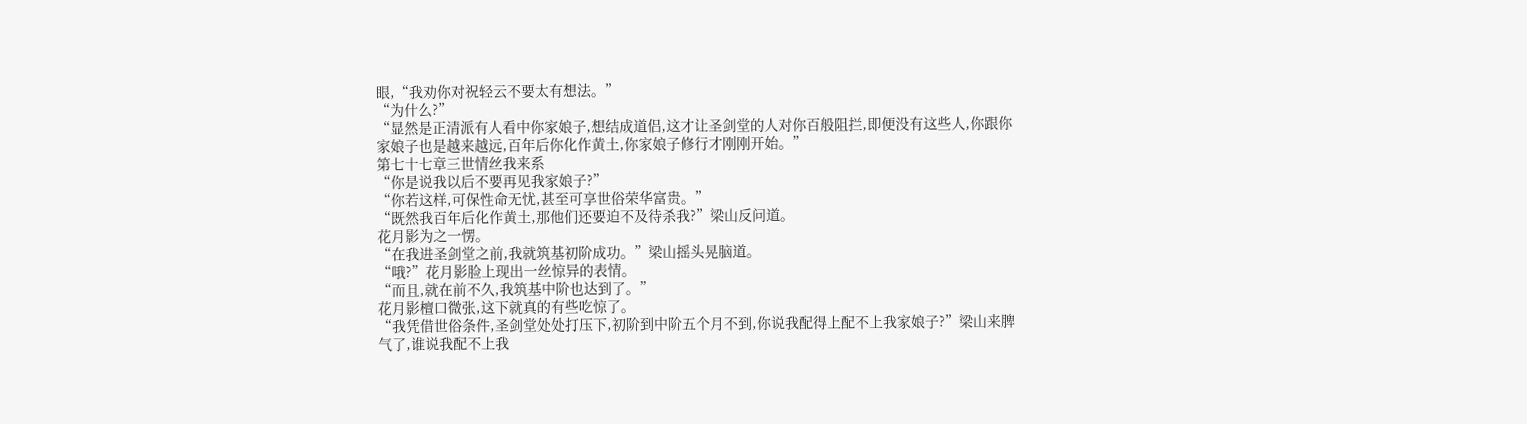眼,“我劝你对祝轻云不要太有想法。”
“为什么?”
“显然是正清派有人看中你家娘子,想结成道侣,这才让圣剑堂的人对你百般阻拦,即便没有这些人,你跟你家娘子也是越来越远,百年后你化作黄土,你家娘子修行才刚刚开始。”
第七十七章三世情丝我来系
“你是说我以后不要再见我家娘子?”
“你若这样,可保性命无忧,甚至可享世俗荣华富贵。”
“既然我百年后化作黄土,那他们还要迫不及待杀我?”梁山反问道。
花月影为之一愣。
“在我进圣剑堂之前,我就筑基初阶成功。”梁山摇头晃脑道。
“哦?”花月影脸上现出一丝惊异的表情。
“而且,就在前不久,我筑基中阶也达到了。”
花月影檀口微张,这下就真的有些吃惊了。
“我凭借世俗条件,圣剑堂处处打压下,初阶到中阶五个月不到,你说我配得上配不上我家娘子?”梁山来脾气了,谁说我配不上我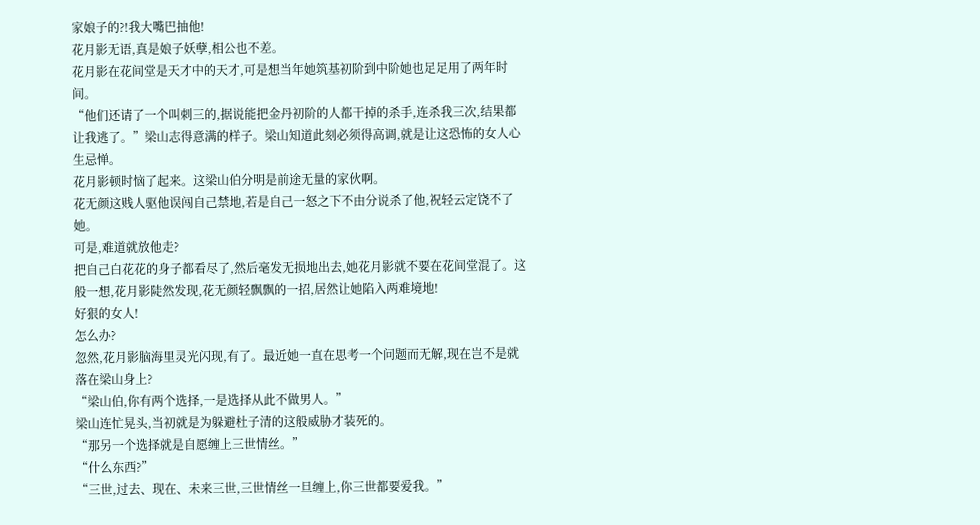家娘子的?!我大嘴巴抽他!
花月影无语,真是娘子妖孽,相公也不差。
花月影在花间堂是天才中的天才,可是想当年她筑基初阶到中阶她也足足用了两年时间。
“他们还请了一个叫刺三的,据说能把金丹初阶的人都干掉的杀手,连杀我三次,结果都让我逃了。”梁山志得意满的样子。梁山知道此刻必须得高调,就是让这恐怖的女人心生忌惮。
花月影顿时恼了起来。这梁山伯分明是前途无量的家伙啊。
花无颜这贱人驱他误闯自己禁地,若是自己一怒之下不由分说杀了他,祝轻云定饶不了她。
可是,难道就放他走?
把自己白花花的身子都看尽了,然后毫发无损地出去,她花月影就不要在花间堂混了。这般一想,花月影陡然发现,花无颜轻飘飘的一招,居然让她陷入两难境地!
好狠的女人!
怎么办?
忽然,花月影脑海里灵光闪现,有了。最近她一直在思考一个问题而无解,现在岂不是就落在梁山身上?
“梁山伯,你有两个选择,一是选择从此不做男人。”
梁山连忙晃头,当初就是为躲避杜子清的这般威胁才装死的。
“那另一个选择就是自愿缠上三世情丝。”
“什么东西?”
“三世,过去、现在、未来三世,三世情丝一旦缠上,你三世都要爱我。”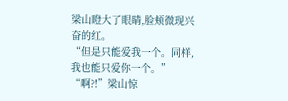梁山瞪大了眼睛,脸颊微现兴奋的红。
“但是只能爱我一个。同样,我也能只爱你一个。”
“啊?!”梁山惊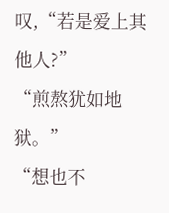叹,“若是爱上其他人?”
“煎熬犹如地狱。”
“想也不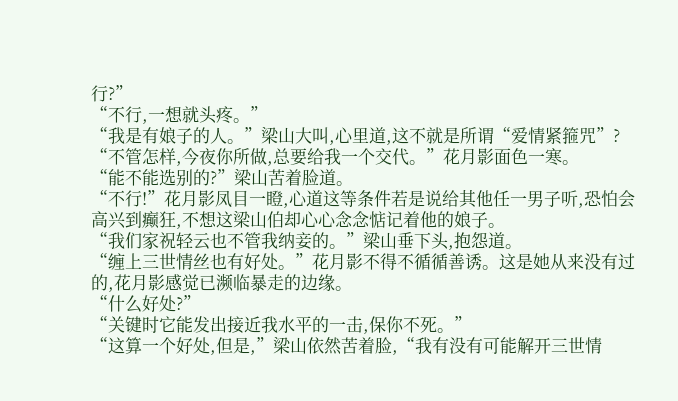行?”
“不行,一想就头疼。”
“我是有娘子的人。”梁山大叫,心里道,这不就是所谓“爱情紧箍咒”?
“不管怎样,今夜你所做,总要给我一个交代。”花月影面色一寒。
“能不能选别的?”梁山苦着脸道。
“不行!”花月影凤目一瞪,心道这等条件若是说给其他任一男子听,恐怕会高兴到癫狂,不想这梁山伯却心心念念惦记着他的娘子。
“我们家祝轻云也不管我纳妾的。”梁山垂下头,抱怨道。
“缠上三世情丝也有好处。”花月影不得不循循善诱。这是她从来没有过的,花月影感觉已濒临暴走的边缘。
“什么好处?”
“关键时它能发出接近我水平的一击,保你不死。”
“这算一个好处,但是,”梁山依然苦着脸,“我有没有可能解开三世情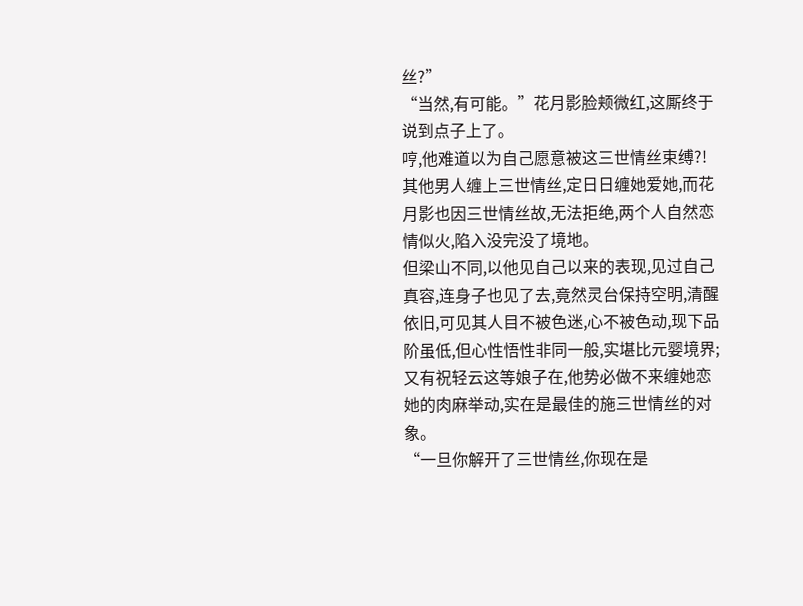丝?”
“当然,有可能。”花月影脸颊微红,这厮终于说到点子上了。
哼,他难道以为自己愿意被这三世情丝束缚?!
其他男人缠上三世情丝,定日日缠她爱她,而花月影也因三世情丝故,无法拒绝,两个人自然恋情似火,陷入没完没了境地。
但梁山不同,以他见自己以来的表现,见过自己真容,连身子也见了去,竟然灵台保持空明,清醒依旧,可见其人目不被色迷,心不被色动,现下品阶虽低,但心性悟性非同一般,实堪比元婴境界;又有祝轻云这等娘子在,他势必做不来缠她恋她的肉麻举动,实在是最佳的施三世情丝的对象。
“一旦你解开了三世情丝,你现在是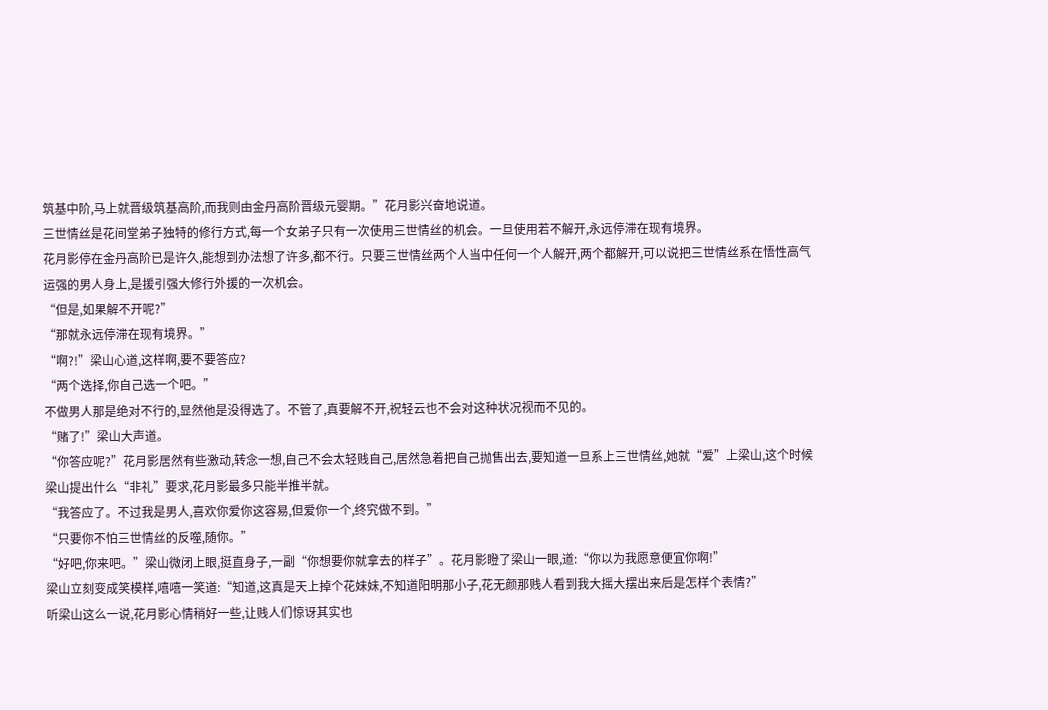筑基中阶,马上就晋级筑基高阶,而我则由金丹高阶晋级元婴期。”花月影兴奋地说道。
三世情丝是花间堂弟子独特的修行方式,每一个女弟子只有一次使用三世情丝的机会。一旦使用若不解开,永远停滞在现有境界。
花月影停在金丹高阶已是许久,能想到办法想了许多,都不行。只要三世情丝两个人当中任何一个人解开,两个都解开,可以说把三世情丝系在悟性高气运强的男人身上,是援引强大修行外援的一次机会。
“但是,如果解不开呢?”
“那就永远停滞在现有境界。”
“啊?!”梁山心道,这样啊,要不要答应?
“两个选择,你自己选一个吧。”
不做男人那是绝对不行的,显然他是没得选了。不管了,真要解不开,祝轻云也不会对这种状况视而不见的。
“赌了!”梁山大声道。
“你答应呢?”花月影居然有些激动,转念一想,自己不会太轻贱自己,居然急着把自己抛售出去,要知道一旦系上三世情丝,她就“爱”上梁山,这个时候梁山提出什么“非礼”要求,花月影最多只能半推半就。
“我答应了。不过我是男人,喜欢你爱你这容易,但爱你一个,终究做不到。”
“只要你不怕三世情丝的反噬,随你。”
“好吧,你来吧。”梁山微闭上眼,挺直身子,一副“你想要你就拿去的样子”。花月影瞪了梁山一眼,道:“你以为我愿意便宜你啊!”
梁山立刻变成笑模样,嘻嘻一笑道:“知道,这真是天上掉个花妹妹,不知道阳明那小子,花无颜那贱人看到我大摇大摆出来后是怎样个表情?”
听梁山这么一说,花月影心情稍好一些,让贱人们惊讶其实也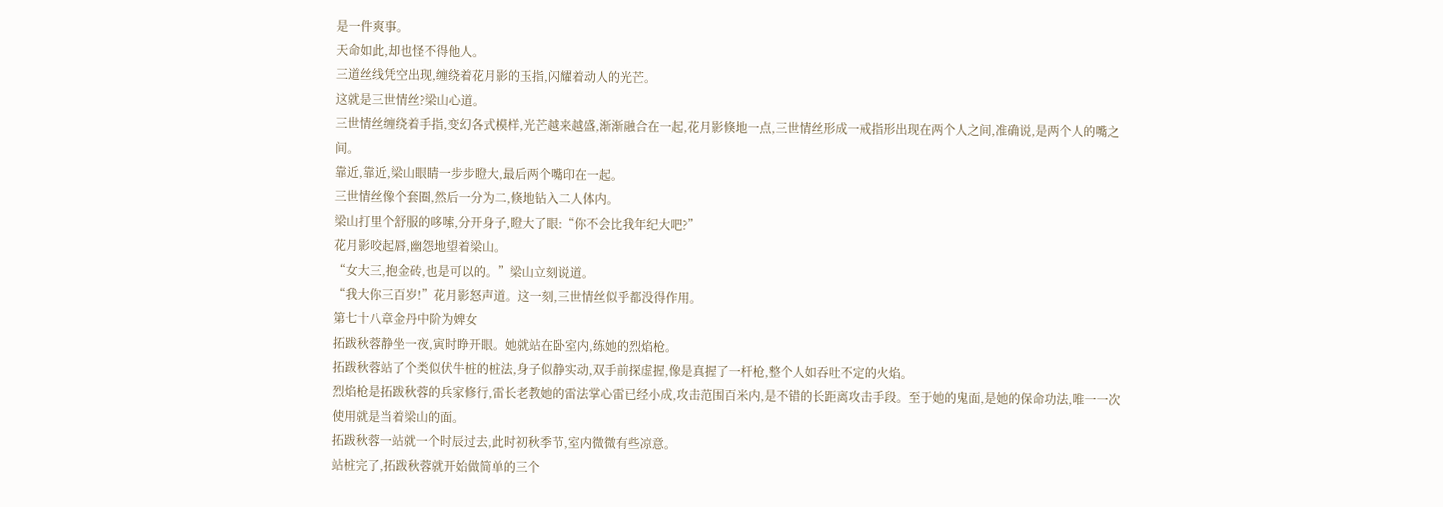是一件爽事。
天命如此,却也怪不得他人。
三道丝线凭空出现,缠绕着花月影的玉指,闪耀着动人的光芒。
这就是三世情丝?梁山心道。
三世情丝缠绕着手指,变幻各式模样,光芒越来越盛,渐渐融合在一起,花月影倏地一点,三世情丝形成一戒指形出现在两个人之间,准确说,是两个人的嘴之间。
靠近,靠近,梁山眼睛一步步瞪大,最后两个嘴印在一起。
三世情丝像个套圈,然后一分为二,倏地钻入二人体内。
梁山打里个舒服的哆嗦,分开身子,瞪大了眼:“你不会比我年纪大吧?”
花月影咬起唇,幽怨地望着梁山。
“女大三,抱金砖,也是可以的。”梁山立刻说道。
“我大你三百岁!”花月影怒声道。这一刻,三世情丝似乎都没得作用。
第七十八章金丹中阶为婢女
拓跋秋蓉静坐一夜,寅时睁开眼。她就站在卧室内,练她的烈焰枪。
拓跋秋蓉站了个类似伏牛桩的桩法,身子似静实动,双手前探虚握,像是真握了一杆枪,整个人如吞吐不定的火焰。
烈焰枪是拓跋秋蓉的兵家修行,雷长老教她的雷法掌心雷已经小成,攻击范围百米内,是不错的长距离攻击手段。至于她的鬼面,是她的保命功法,唯一一次使用就是当着梁山的面。
拓跋秋蓉一站就一个时辰过去,此时初秋季节,室内微微有些凉意。
站桩完了,拓跋秋蓉就开始做简单的三个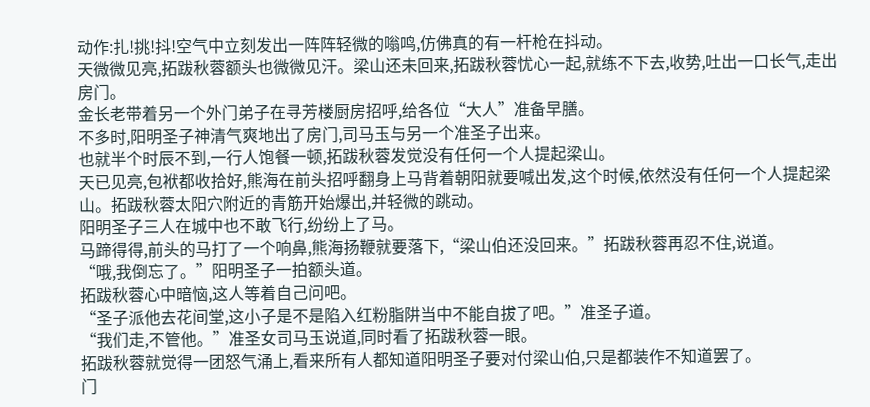动作:扎!挑!抖!空气中立刻发出一阵阵轻微的嗡鸣,仿佛真的有一杆枪在抖动。
天微微见亮,拓跋秋蓉额头也微微见汗。梁山还未回来,拓跋秋蓉忧心一起,就练不下去,收势,吐出一口长气,走出房门。
金长老带着另一个外门弟子在寻芳楼厨房招呼,给各位“大人”准备早膳。
不多时,阳明圣子神清气爽地出了房门,司马玉与另一个准圣子出来。
也就半个时辰不到,一行人饱餐一顿,拓跋秋蓉发觉没有任何一个人提起梁山。
天已见亮,包袱都收拾好,熊海在前头招呼翻身上马背着朝阳就要喊出发,这个时候,依然没有任何一个人提起梁山。拓跋秋蓉太阳穴附近的青筋开始爆出,并轻微的跳动。
阳明圣子三人在城中也不敢飞行,纷纷上了马。
马蹄得得,前头的马打了一个响鼻,熊海扬鞭就要落下,“梁山伯还没回来。”拓跋秋蓉再忍不住,说道。
“哦,我倒忘了。”阳明圣子一拍额头道。
拓跋秋蓉心中暗恼,这人等着自己问吧。
“圣子派他去花间堂,这小子是不是陷入红粉脂阱当中不能自拔了吧。”准圣子道。
“我们走,不管他。”准圣女司马玉说道,同时看了拓跋秋蓉一眼。
拓跋秋蓉就觉得一团怒气涌上,看来所有人都知道阳明圣子要对付梁山伯,只是都装作不知道罢了。
门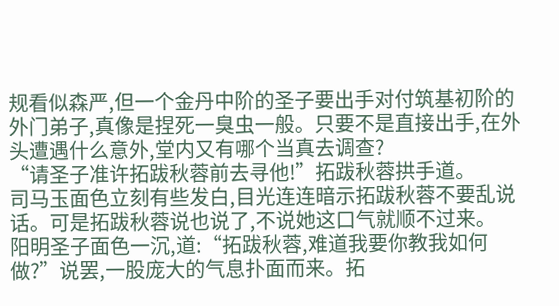规看似森严,但一个金丹中阶的圣子要出手对付筑基初阶的外门弟子,真像是捏死一臭虫一般。只要不是直接出手,在外头遭遇什么意外,堂内又有哪个当真去调查?
“请圣子准许拓跋秋蓉前去寻他!”拓跋秋蓉拱手道。
司马玉面色立刻有些发白,目光连连暗示拓跋秋蓉不要乱说话。可是拓跋秋蓉说也说了,不说她这口气就顺不过来。
阳明圣子面色一沉,道:“拓跋秋蓉,难道我要你教我如何做?”说罢,一股庞大的气息扑面而来。拓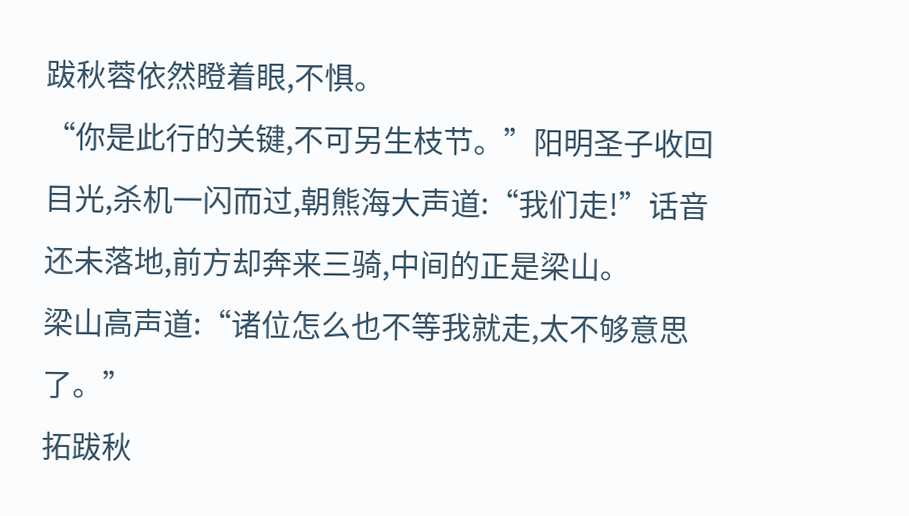跋秋蓉依然瞪着眼,不惧。
“你是此行的关键,不可另生枝节。”阳明圣子收回目光,杀机一闪而过,朝熊海大声道:“我们走!”话音还未落地,前方却奔来三骑,中间的正是梁山。
梁山高声道:“诸位怎么也不等我就走,太不够意思了。”
拓跋秋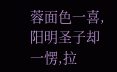蓉面色一喜,阳明圣子却一愣,拉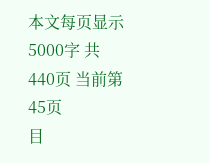本文每页显示
5000字 共
440页 当前第
45页
目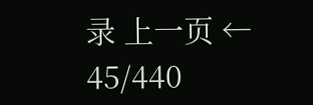录 上一页 ← 45/440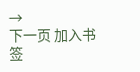→
下一页 加入书签